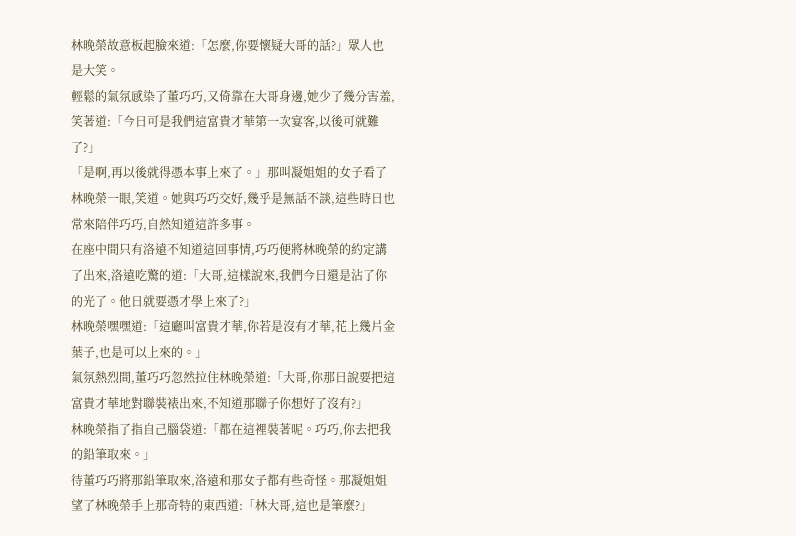林晚榮故意板起臉來道:「怎麼,你要懷疑大哥的話?」眾人也是大笑。
輕鬆的氣氛感染了董巧巧,又倚靠在大哥身邊,她少了幾分害羞,笑著道:「今日可是我們這富貴才華第一次宴客,以後可就難了?」
「是啊,再以後就得憑本事上來了。」那叫凝姐姐的女子看了林晚榮一眼,笑道。她與巧巧交好,幾乎是無話不談,這些時日也常來陪伴巧巧,自然知道這許多事。
在座中間只有洛遠不知道這回事情,巧巧便將林晚榮的約定講了出來,洛遠吃驚的道:「大哥,這樣說來,我們今日還是沾了你的光了。他日就要憑才學上來了?」
林晚榮嘿嘿道:「這廳叫富貴才華,你若是沒有才華,花上幾片金葉子,也是可以上來的。」
氣氛熱烈間,董巧巧忽然拉住林晚榮道:「大哥,你那日說要把這富貴才華地對聯裝裱出來,不知道那聯子你想好了沒有?」
林晚榮指了指自己腦袋道:「都在這裡裝著呢。巧巧,你去把我的鉛筆取來。」
待董巧巧將那鉛筆取來,洛遠和那女子都有些奇怪。那凝姐姐望了林晚榮手上那奇特的東西道:「林大哥,這也是筆麼?」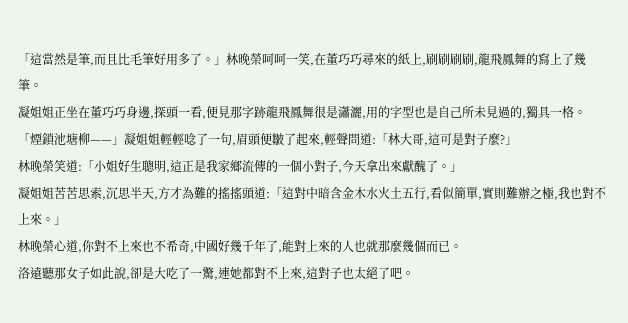「這當然是筆,而且比毛筆好用多了。」林晚榮呵呵一笑,在董巧巧尋來的紙上,刷刷刷刷,龍飛鳳舞的寫上了幾筆。
凝姐姐正坐在董巧巧身邊,探頭一看,便見那字跡龍飛鳳舞很是瀟灑,用的字型也是自己所未見過的,獨具一格。
「煙鎖池塘柳——」凝姐姐輕輕唸了一句,眉頭便皺了起來,輕聲問道:「林大哥,這可是對子麼?」
林晚榮笑道:「小姐好生聰明,這正是我家鄉流傳的一個小對子,今天拿出來獻醜了。」
凝姐姐苦苦思索,沉思半天,方才為難的搖搖頭道:「這對中暗含金木水火土五行,看似簡單,實則難辦之極,我也對不上來。」
林晚榮心道,你對不上來也不希奇,中國好幾千年了,能對上來的人也就那麼幾個而已。
洛遠聽那女子如此說,卻是大吃了一驚,連她都對不上來,這對子也太絕了吧。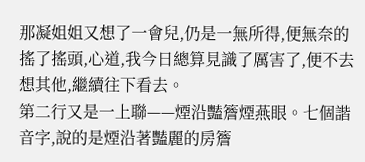那凝姐姐又想了一會兒,仍是一無所得,便無奈的搖了搖頭,心道,我今日總算見識了厲害了,便不去想其他,繼續往下看去。
第二行又是一上聯——煙沿豔簷煙燕眼。七個諧音字,說的是煙沿著豔麗的房簷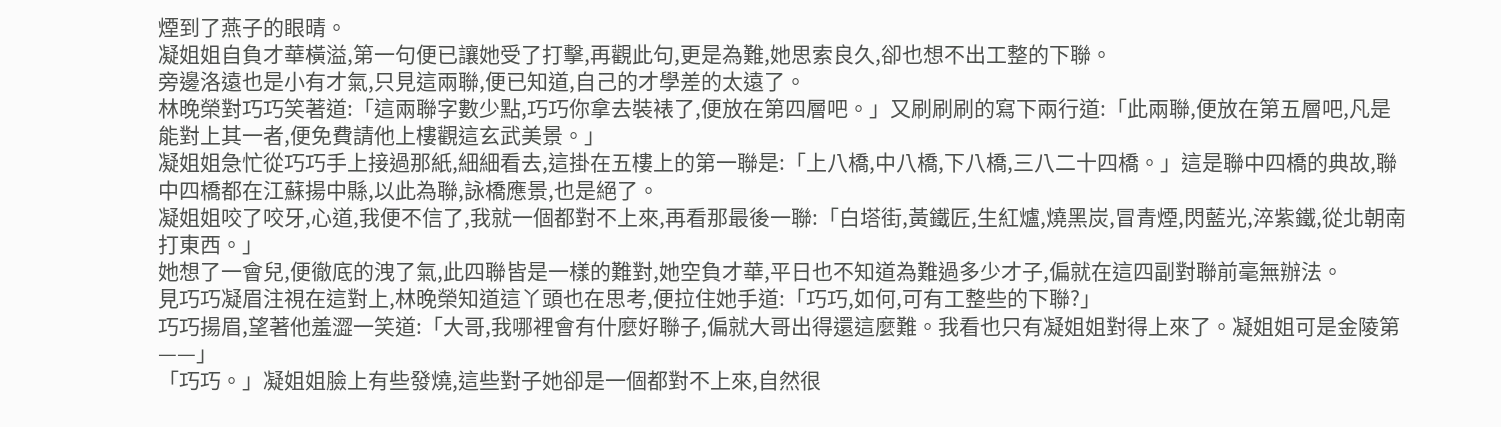煙到了燕子的眼晴。
凝姐姐自負才華橫溢,第一句便已讓她受了打擊,再觀此句,更是為難,她思索良久,卻也想不出工整的下聯。
旁邊洛遠也是小有才氣,只見這兩聯,便已知道,自己的才學差的太遠了。
林晚榮對巧巧笑著道:「這兩聯字數少點,巧巧你拿去裝裱了,便放在第四層吧。」又刷刷刷的寫下兩行道:「此兩聯,便放在第五層吧,凡是能對上其一者,便免費請他上樓觀這玄武美景。」
凝姐姐急忙從巧巧手上接過那紙,細細看去,這掛在五樓上的第一聯是:「上八橋,中八橋,下八橋,三八二十四橋。」這是聯中四橋的典故,聯中四橋都在江蘇揚中縣,以此為聯,詠橋應景,也是絕了。
凝姐姐咬了咬牙,心道,我便不信了,我就一個都對不上來,再看那最後一聯:「白塔街,黃鐵匠,生紅爐,燒黑炭,冒青煙,閃藍光,淬紫鐵,從北朝南打東西。」
她想了一會兒,便徹底的洩了氣,此四聯皆是一樣的難對,她空負才華,平日也不知道為難過多少才子,偏就在這四副對聯前毫無辦法。
見巧巧凝眉注視在這對上,林晚榮知道這丫頭也在思考,便拉住她手道:「巧巧,如何,可有工整些的下聯?」
巧巧揚眉,望著他羞澀一笑道:「大哥,我哪裡會有什麼好聯子,偏就大哥出得還這麼難。我看也只有凝姐姐對得上來了。凝姐姐可是金陵第——」
「巧巧。」凝姐姐臉上有些發燒,這些對子她卻是一個都對不上來,自然很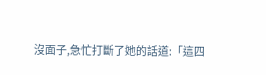沒面子,急忙打斷了她的話道:「這四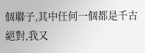個聯子,其中任何一個都是千古絕對,我又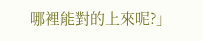哪裡能對的上來呢?」